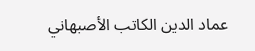عماد الدين الكاتب الأصبهاني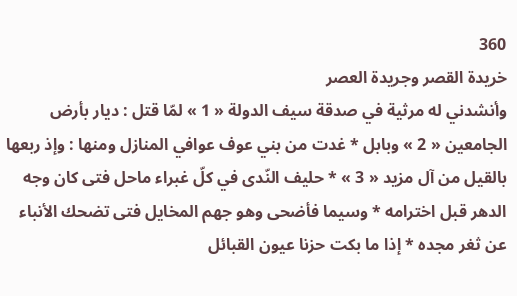360
خريدة القصر وجريدة العصر
وأنشدني له مرثية في صدقة سيف الدولة « 1 » لمّا قتل : ديار بأرض الجامعين « 2 » وبابل * غدت من بني عوف عوافي المنازل ومنها : وإذ ربعها بالقيل من آل مزيد « 3 » * حليف النّدى في كلّ غبراء ماحل فتى كان وجه الدهر قبل اخترامه * وسيما فأضحى وهو جهم المخايل فتى تضحك الأنباء عن ثغر مجده * إذا ما بكت حزنا عيون القبائل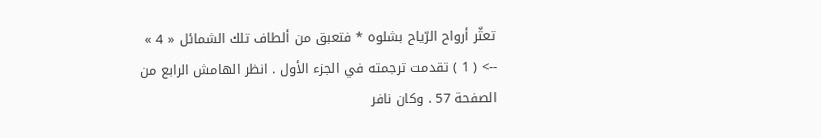تعثّر أرواح الرّياح بشلوه * فتعبق من ألطاف تلك الشمائل « 4 »
--> ( 1 ) تقدمت ترجمته في الجزء الأول . انظر الهامش الرابع من الصفحة 57 . وكان نافر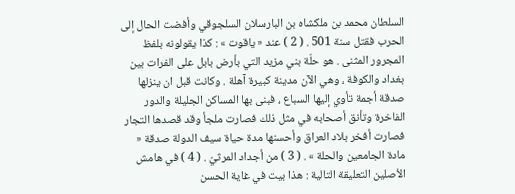السلطان محمد بن ملكشاه بن البارسلان السلجوقي وأفضت الحال إلى الحرب فقتل سنة 501 . ( 2 ) عند « ياقوت » : كذا يقولونه بلفظ المجرور المثنى . هو حلّة بني مزيد التي بأرض بابل على الفرات بين بغداد والكوفة ، وهي الآن مدينة كبيرة آهلة . وكانت قبل ان ينزلها صدقة أجمة تأوي إليها السباع ، فبنى بها المساكن الجليلة والدور الفاخرة وتأنق أصحابه في مثل ذلك فصارت ملجأ وقد قصدها التجار فصارت أفخر بلاد العراق وأحسنها مدة حياة سيف الدولة صدقة « مادة الجامعين والحلة » . ( 3 ) من أجداد المرثيّ . ( 4 ) في هامش الأصلين التعليقة التالية : هذا بيت في غاية الحسن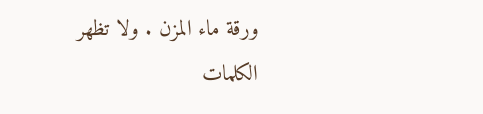ورقة ماء المزن . ولا تظهر الكلمات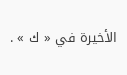الأخيرة في « ك » .